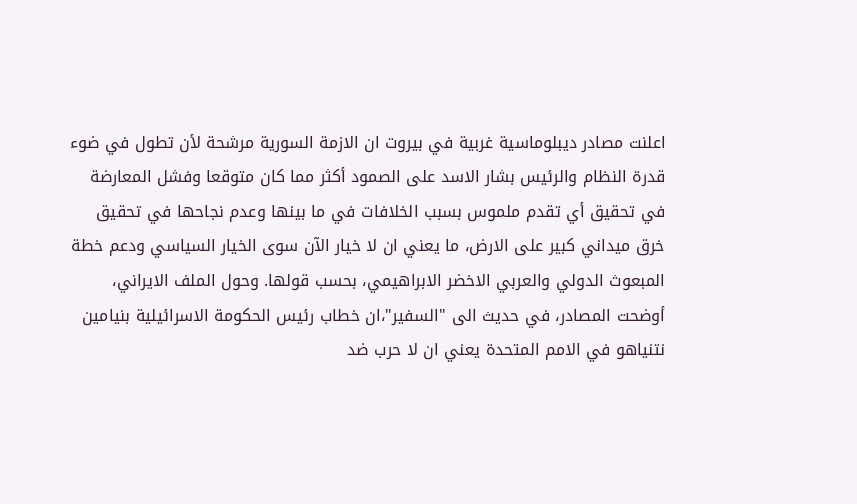اعلنت مصادر ديبلوماسية غربية في بيروت ان الازمة السورية مرشحة لأن تطول في ضوء قدرة النظام والرئيس بشار الاسد على الصمود أكثر مما كان متوقعا وفشل المعارضة في تحقيق أي تقدم ملموس بسبب الخلافات في ما بينها وعدم نجاحها في تحقيق خرق ميداني كبير على الارض، ما يعني ان لا خيار الآن سوى الخيار السياسي ودعم خطة المبعوث الدولي والعربي الاخضر الابراهيمي، بحسب قولها. وحول الملف الايراني، أوضحت المصادر، في حديث الى "السفير"،ان خطاب رئيس الحكومة الاسرائيلية بنيامين نتنياهو في الامم المتحدة يعني ان لا حرب ضد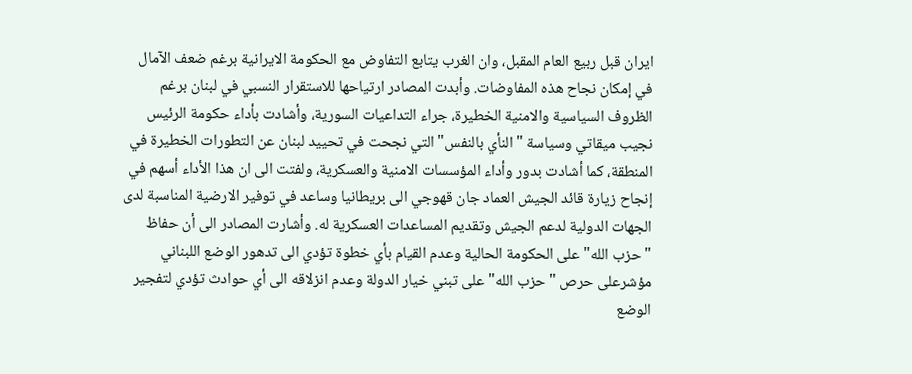ايران قبل ربيع العام المقبل، وان الغرب يتابع التفاوض مع الحكومة الايرانية برغم ضعف الآمال في إمكان نجاح هذه المفاوضات. وأبدت المصادر ارتياحها للاستقرار النسبي في لبنان برغم الظروف السياسية والامنية الخطيرة، جراء التداعيات السورية، وأشادت بأداء حكومة الرئيس نجيب ميقاتي وسياسة "النأي بالنفس" التي نجحت في تحييد لبنان عن التطورات الخطيرة في المنطقة، كما أشادت بدور وأداء المؤسسات الامنية والعسكرية، ولفتت الى ان هذا الأداء أسهم في إنجاح زيارة قائد الجيش العماد جان قهوجي الى بريطانيا وساعد في توفير الارضية المناسبة لدى الجهات الدولية لدعم الجيش وتقديم المساعدات العسكرية له. وأشارت المصادر الى أن حفاظ "حزب الله" على الحكومة الحالية وعدم القيام بأي خطوة تؤدي الى تدهور الوضع اللبناني مؤشرعلى حرص "حزب الله" على تبني خيار الدولة وعدم انزلاقه الى أي حوادث تؤدي لتفجير الوضع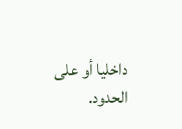داخليا أو على الحدود.